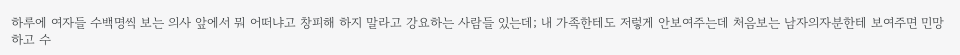하루에 여자들 수백명씩 보는 의사 앞에서 뭐 어떠냐고 창피해 하지 말라고 강요하는 사람들 있는데; 내 가족한테도 저렇게 안보여주는데 처음보는 남자의자분한테 보여주면 민망하고 수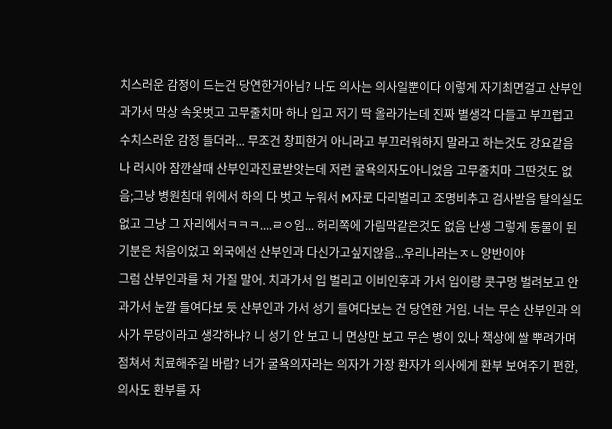치스러운 감정이 드는건 당연한거아님? 나도 의사는 의사일뿐이다 이렇게 자기최면걸고 산부인과가서 막상 속옷벗고 고무줄치마 하나 입고 저기 딱 올라가는데 진짜 별생각 다들고 부끄럽고 수치스러운 감정 들더라... 무조건 창피한거 아니라고 부끄러워하지 말라고 하는것도 강요같음
나 러시아 잠깐살때 산부인과진료받앗는데 저런 굴욕의자도아니었음 고무줄치마 그딴것도 없음;그냥 병원침대 위에서 하의 다 벗고 누워서 M자로 다리벌리고 조명비추고 검사받음 탈의실도 없고 그냥 그 자리에서ㅋㅋㅋ....ㄹㅇ임... 허리쪽에 가림막같은것도 없음 난생 그렇게 동물이 된 기분은 처음이었고 외국에선 산부인과 다신가고싶지않음...우리나라는ㅈㄴ양반이야
그럼 산부인과를 처 가질 말어. 치과가서 입 벌리고 이비인후과 가서 입이랑 콧구멍 벌려보고 안과가서 눈깔 들여다보 듯 산부인과 가서 성기 들여다보는 건 당연한 거임. 너는 무슨 산부인과 의사가 무당이라고 생각하냐? 니 성기 안 보고 니 면상만 보고 무슨 병이 있나 책상에 쌀 뿌려가며 점쳐서 치료해주길 바람? 너가 굴욕의자라는 의자가 가장 환자가 의사에게 환부 보여주기 편한, 의사도 환부를 자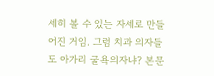세히 볼 수 있는 자세로 만들어진 거임. 그럼 치과 의자들도 아가리 굴욕의자냐? 본문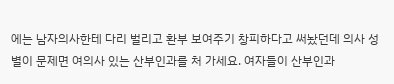에는 남자의사한테 다리 벌리고 환부 보여주기 창피하다고 써놨던데 의사 성별이 문제면 여의사 있는 산부인과를 처 가세요. 여자들이 산부인과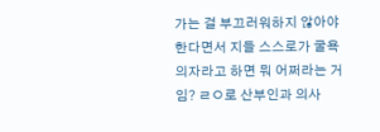가는 걸 부끄러워하지 않아야한다면서 지들 스스로가 굴욕의자라고 하면 뭐 어쩌라는 거임? ㄹㅇ로 산부인과 의사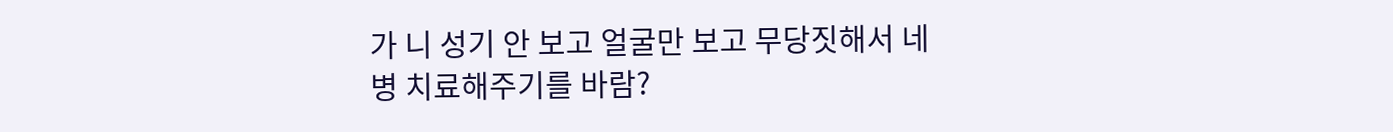가 니 성기 안 보고 얼굴만 보고 무당짓해서 네 병 치료해주기를 바람?